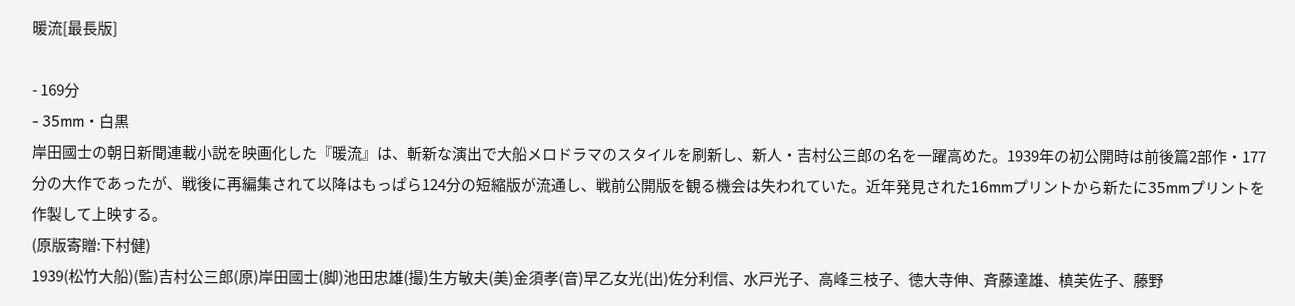暖流[最長版]

- 169分
- 35mm・白黒
岸田國士の朝日新聞連載小説を映画化した『暖流』は、斬新な演出で大船メロドラマのスタイルを刷新し、新人・吉村公三郎の名を一躍高めた。1939年の初公開時は前後篇2部作・177分の大作であったが、戦後に再編集されて以降はもっぱら124分の短縮版が流通し、戦前公開版を観る機会は失われていた。近年発見された16mmプリントから新たに35mmプリントを作製して上映する。
(原版寄贈:下村健)
1939(松竹大船)(監)吉村公三郎(原)岸田國士(脚)池田忠雄(撮)生方敏夫(美)金須孝(音)早乙女光(出)佐分利信、水戸光子、高峰三枝子、徳大寺伸、斉藤達雄、槙芙佐子、藤野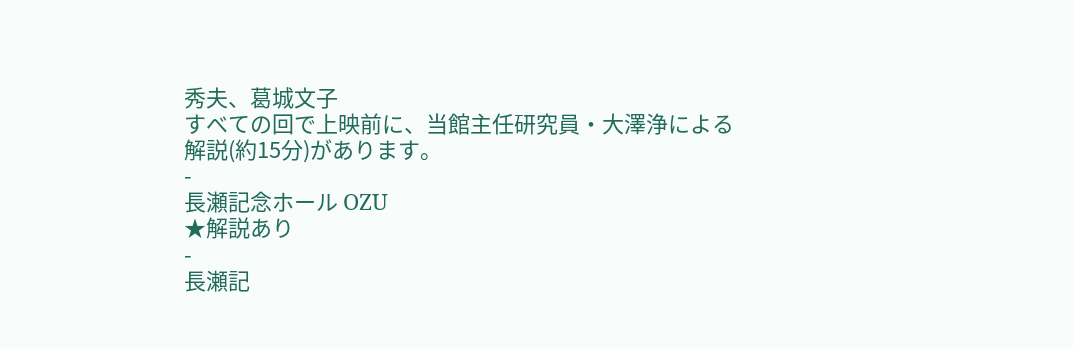秀夫、葛城文子
すべての回で上映前に、当館主任研究員・大澤浄による解説(約15分)があります。
-
長瀬記念ホール OZU
★解説あり
-
長瀬記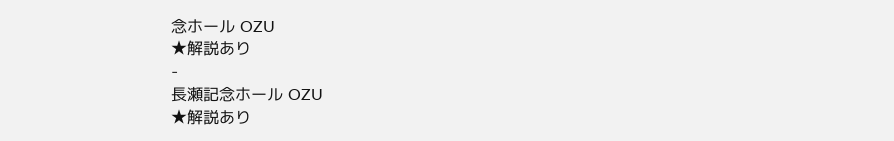念ホール OZU
★解説あり
-
長瀬記念ホール OZU
★解説あり